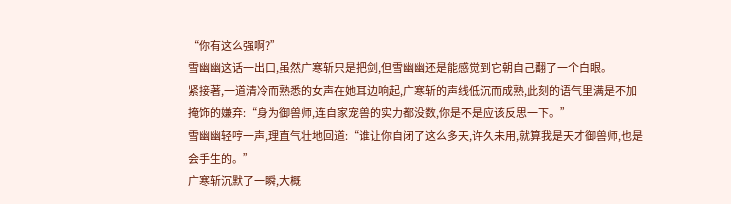“你有这么强啊?”
雪幽幽这话一出口,虽然广寒斩只是把剑,但雪幽幽还是能感觉到它朝自己翻了一个白眼。
紧接著,一道清冷而熟悉的女声在她耳边响起,广寒斩的声线低沉而成熟,此刻的语气里满是不加掩饰的嫌弃:“身为御兽师,连自家宠兽的实力都没数,你是不是应该反思一下。”
雪幽幽轻哼一声,理直气壮地回道:“谁让你自闭了这么多天,许久未用,就算我是天才御兽师,也是会手生的。”
广寒斩沉默了一瞬,大概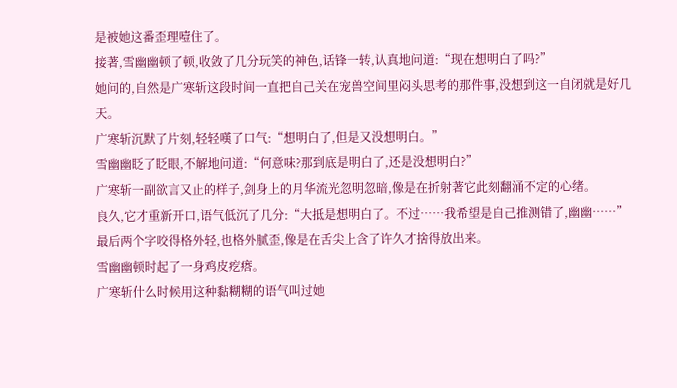是被她这番歪理噎住了。
接著,雪幽幽顿了顿,收敛了几分玩笑的神色,话锋一转,认真地问道:“现在想明白了吗?”
她问的,自然是广寒斩这段时间一直把自己关在宠兽空间里闷头思考的那件事,没想到这一自闭就是好几天。
广寒斩沉默了片刻,轻轻嘆了口气:“想明白了,但是又没想明白。”
雪幽幽眨了眨眼,不解地问道:“何意味?那到底是明白了,还是没想明白?”
广寒斩一副欲言又止的样子,剑身上的月华流光忽明忽暗,像是在折射著它此刻翻涌不定的心绪。
良久,它才重新开口,语气低沉了几分:“大抵是想明白了。不过……我希望是自己推测错了,幽幽……”
最后两个字咬得格外轻,也格外腻歪,像是在舌尖上含了许久才捨得放出来。
雪幽幽顿时起了一身鸡皮疙瘩。
广寒斩什么时候用这种黏糊糊的语气叫过她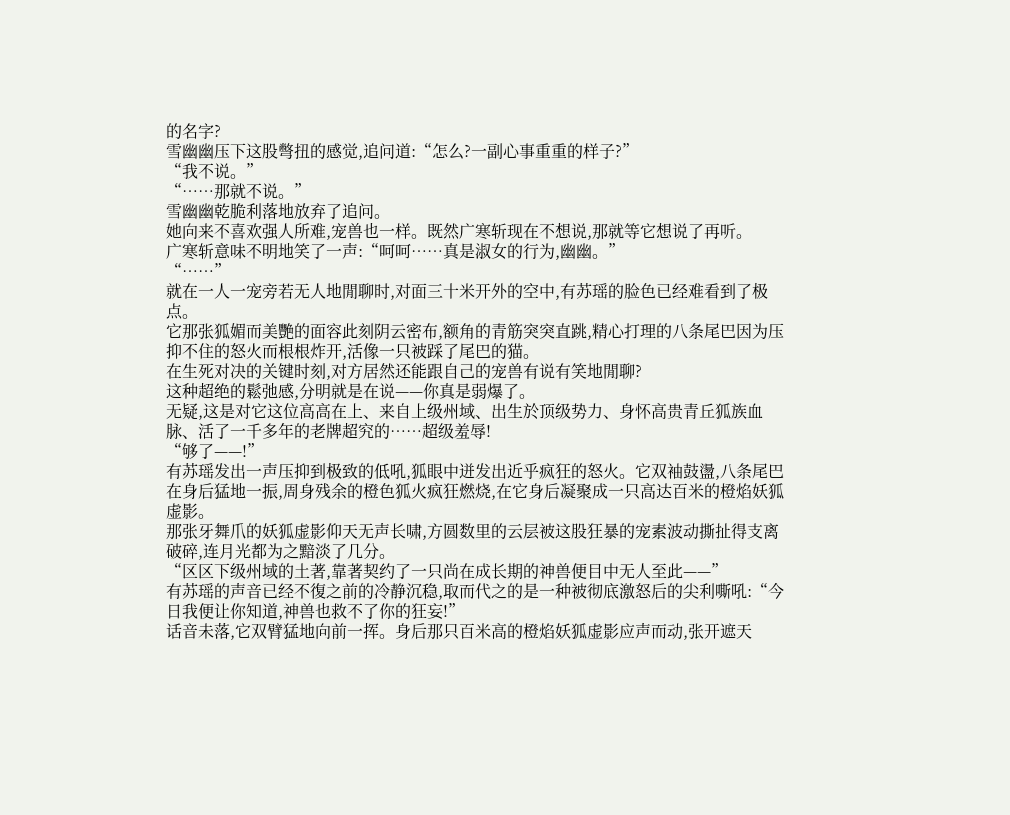的名字?
雪幽幽压下这股彆扭的感觉,追问道:“怎么?一副心事重重的样子?”
“我不说。”
“……那就不说。”
雪幽幽乾脆利落地放弃了追问。
她向来不喜欢强人所难,宠兽也一样。既然广寒斩现在不想说,那就等它想说了再听。
广寒斩意味不明地笑了一声:“呵呵……真是淑女的行为,幽幽。”
“……”
就在一人一宠旁若无人地閒聊时,对面三十米开外的空中,有苏瑶的脸色已经难看到了极点。
它那张狐媚而美艷的面容此刻阴云密布,额角的青筋突突直跳,精心打理的八条尾巴因为压抑不住的怒火而根根炸开,活像一只被踩了尾巴的猫。
在生死对决的关键时刻,对方居然还能跟自己的宠兽有说有笑地閒聊?
这种超绝的鬆弛感,分明就是在说——你真是弱爆了。
无疑,这是对它这位高高在上、来自上级州域、出生於顶级势力、身怀高贵青丘狐族血脉、活了一千多年的老牌超究的……超级羞辱!
“够了——!”
有苏瑶发出一声压抑到极致的低吼,狐眼中迸发出近乎疯狂的怒火。它双袖鼓盪,八条尾巴在身后猛地一振,周身残余的橙色狐火疯狂燃烧,在它身后凝聚成一只高达百米的橙焰妖狐虚影。
那张牙舞爪的妖狐虚影仰天无声长啸,方圆数里的云层被这股狂暴的宠素波动撕扯得支离破碎,连月光都为之黯淡了几分。
“区区下级州域的土著,靠著契约了一只尚在成长期的神兽便目中无人至此——”
有苏瑶的声音已经不復之前的冷静沉稳,取而代之的是一种被彻底激怒后的尖利嘶吼:“今日我便让你知道,神兽也救不了你的狂妄!”
话音未落,它双臂猛地向前一挥。身后那只百米高的橙焰妖狐虚影应声而动,张开遮天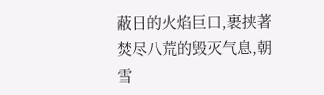蔽日的火焰巨口,裹挟著焚尽八荒的毁灭气息,朝雪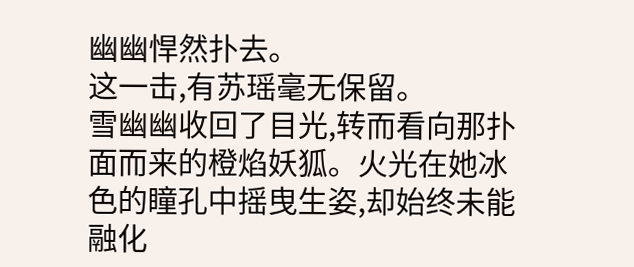幽幽悍然扑去。
这一击,有苏瑶毫无保留。
雪幽幽收回了目光,转而看向那扑面而来的橙焰妖狐。火光在她冰色的瞳孔中摇曳生姿,却始终未能融化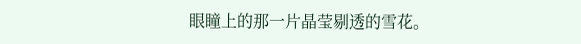眼瞳上的那一片晶莹剔透的雪花。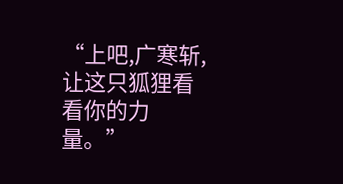“上吧,广寒斩,让这只狐狸看看你的力量。”